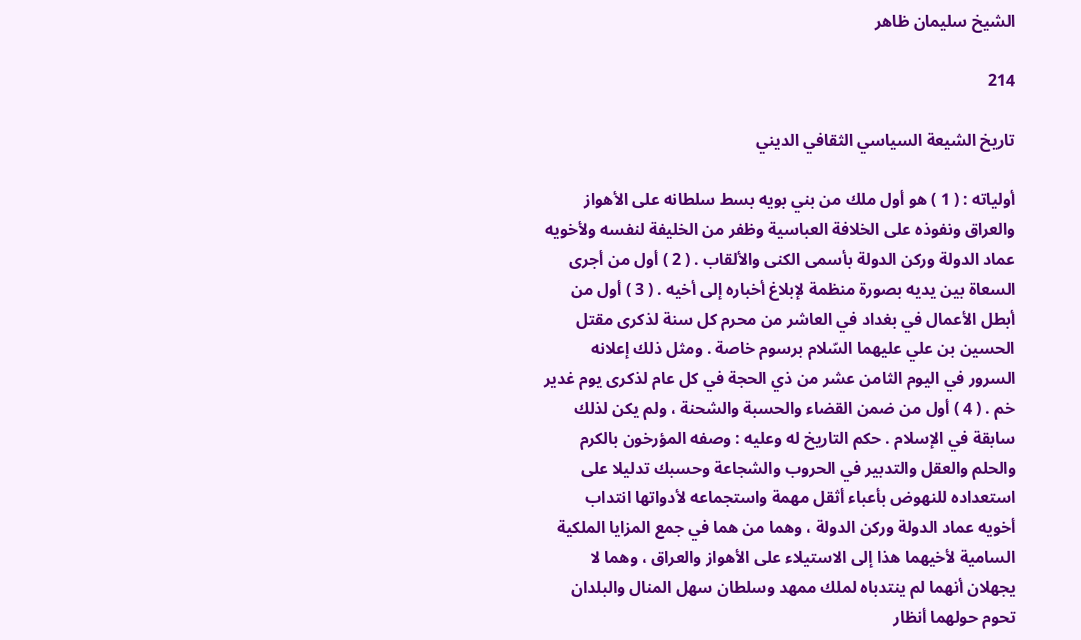الشيخ سليمان ظاهر

214

تاريخ الشيعة السياسي الثقافي الديني

أولياته : ( 1 ) هو أول ملك من بني بويه بسط سلطانه على الأهواز والعراق ونفوذه على الخلافة العباسية وظفر من الخليفة لنفسه ولأخويه عماد الدولة وركن الدولة بأسمى الكنى والألقاب . ( 2 ) أول من أجرى السعاة بين يديه بصورة منظمة لإبلاغ أخباره إلى أخيه . ( 3 ) أول من أبطل الأعمال في بغداد في العاشر من محرم كل سنة لذكرى مقتل الحسين بن علي عليهما السّلام برسوم خاصة . ومثل ذلك إعلانه السرور في اليوم الثامن عشر من ذي الحجة في كل عام لذكرى يوم غدير خم . ( 4 ) أول من ضمن القضاء والحسبة والشحنة ، ولم يكن لذلك سابقة في الإسلام . حكم التاريخ له وعليه : وصفه المؤرخون بالكرم والحلم والعقل والتدبير في الحروب والشجاعة وحسبك تدليلا على استعداده للنهوض بأعباء أثقل مهمة واستجماعه لأدواتها انتداب أخويه عماد الدولة وركن الدولة ، وهما من هما في جمع المزايا الملكية السامية لأخيهما هذا إلى الاستيلاء على الأهواز والعراق ، وهما لا يجهلان أنهما لم ينتدباه لملك ممهد وسلطان سهل المنال والبلدان تحوم حولهما أنظار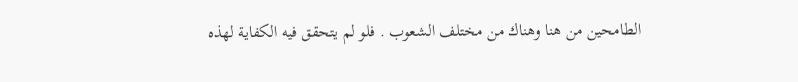الطامحين من هنا وهناك من مختلف الشعوب . فلو لم يتحقق فيه الكفاية لهذه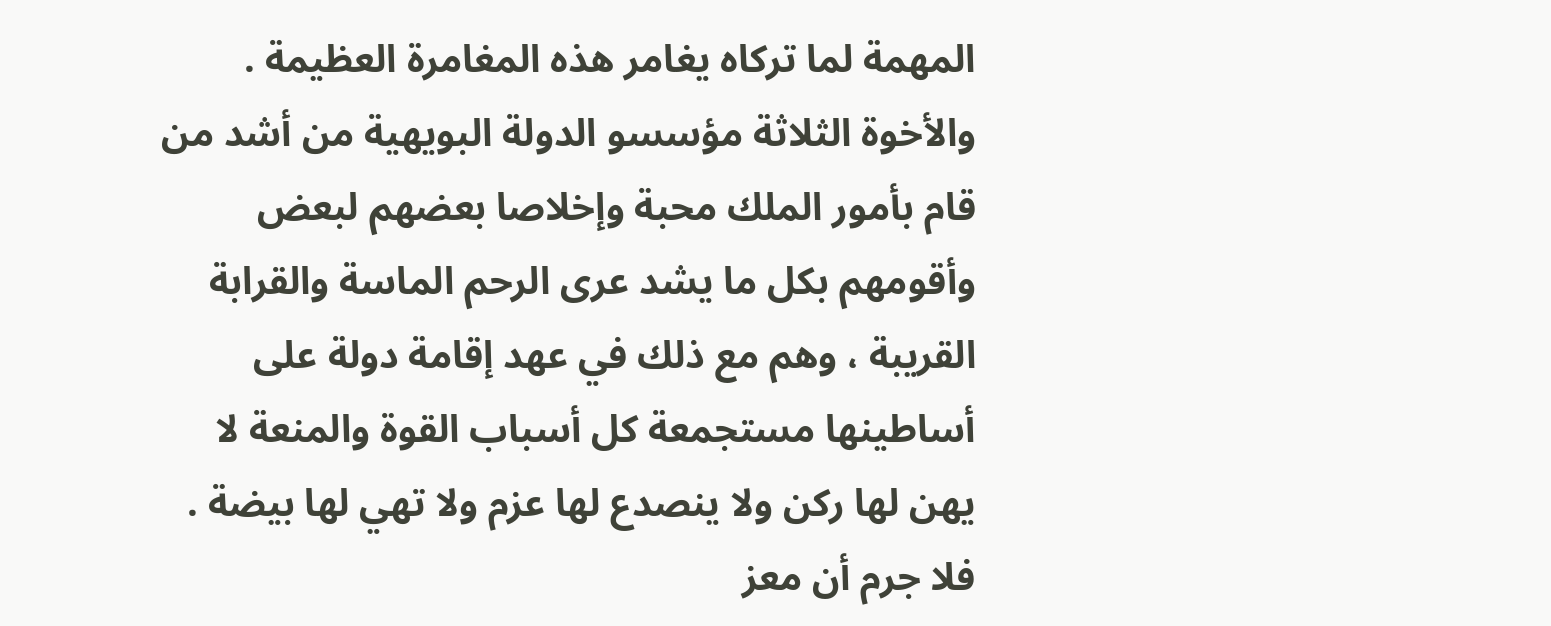المهمة لما تركاه يغامر هذه المغامرة العظيمة . والأخوة الثلاثة مؤسسو الدولة البويهية من أشد من قام بأمور الملك محبة وإخلاصا بعضهم لبعض وأقومهم بكل ما يشد عرى الرحم الماسة والقرابة القريبة ، وهم مع ذلك في عهد إقامة دولة على أساطينها مستجمعة كل أسباب القوة والمنعة لا يهن لها ركن ولا ينصدع لها عزم ولا تهي لها بيضة . فلا جرم أن معز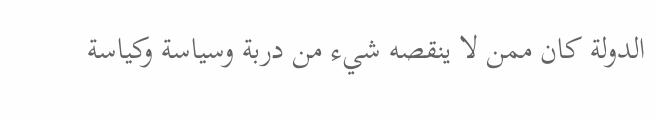الدولة كان ممن لا ينقصه شيء من دربة وسياسة وكياسة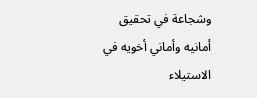وشجاعة في تحقيق أمانيه وأماني أخويه في الاستيلاء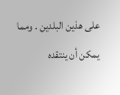على هذين البلدين . ومما يمكن أن ينتقده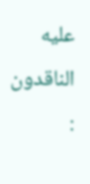عليه الناقدون :